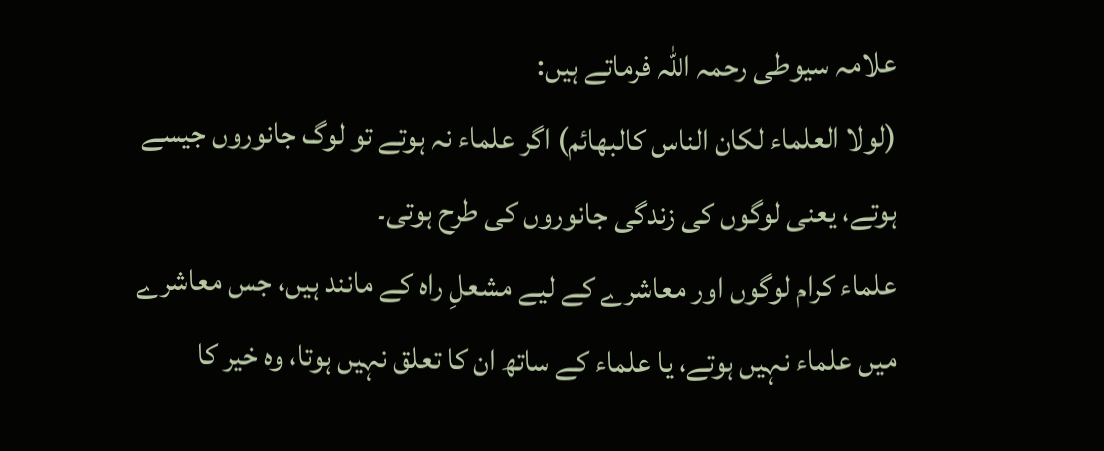علامہ سیوطی رحمہ اللہ فرماتے ہیں:
(لولا العلماء لکان الناس کالبهائم) اگر علماء نہ ہوتے تو لوگ جانوروں جیسے ہوتے، یعنی لوگوں کی زندگی جانوروں کی طرح ہوتی۔
علماء کرام لوگوں اور معاشرے کے لیے مشعلِ راہ کے مانند ہیں، جس معاشرے میں علماء نہیں ہوتے، یا علماء کے ساتھ ان کا تعلق نہیں ہوتا، وہ خیر کا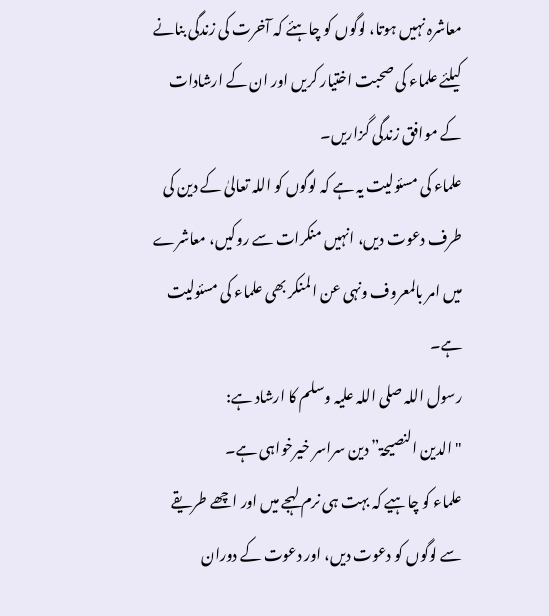معاشرہ نہیں ہوتا، لوگوں کو چاہئے کہ آخرت کی زندگی بنانے کیلئے علماء کی صحبت اختیار کریں اور ان کے ارشادات کے موافق زندگی گزاریں۔
علماء کی مسئولیت یہ ہے کہ لوگوں کو اللہ تعالیٰ کے دین کی طرف دعوت دیں، انہیں منکرات سے روکیں، معاشرے میں امر بالمعروف ونہی عن المنکر بھی علماء کی مسئولیت ہے۔
رسول اللہ صلی اللہ علیہ وسلم کا ارشاد ہے:
"الدین النصیحۃ” دین سراسر خیرخواہی ہے۔
علماء کو چاہیے کہ بہت ہی نرم لہجے میں اور اچھے طریقے سے لوگوں کو دعوت دیں، اور دعوت کے دوران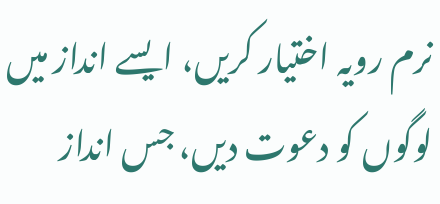نرم رویہ اختیار کریں، ایسے انداز میں لوگوں کو دعوت دیں، جس انداز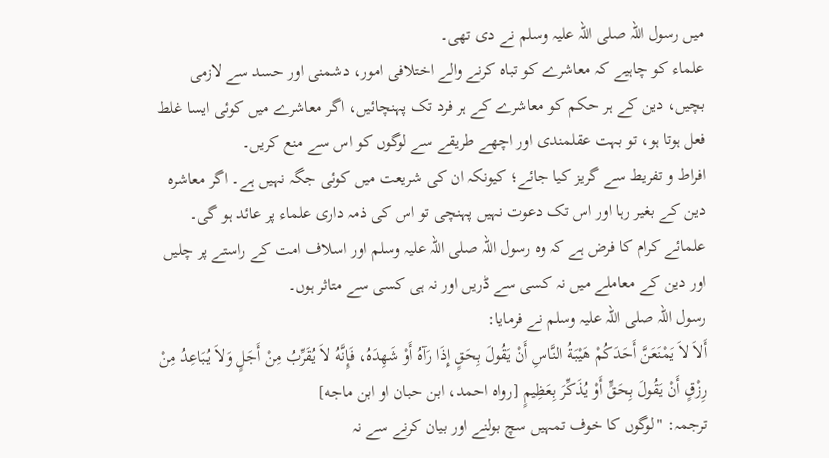میں رسول اللہ صلی اللہ علیہ وسلم نے دی تھی۔
علماء کو چاہیے کہ معاشرے کو تباہ کرنے والے اختلافی امور، دشمنی اور حسد سے لازمی بچیں، دین کے ہر حکم کو معاشرے کے ہر فرد تک پہنچائیں، اگر معاشرے میں کوئی ایسا غلط فعل ہوتا ہو، تو بہت عقلمندی اور اچھے طریقے سے لوگوں کو اس سے منع کریں۔
افراط و تفریط سے گریز کیا جائے؛ کیونکہ ان کی شریعت میں کوئی جگہ نہیں ہے۔ اگر معاشرہ دین کے بغیر رہا اور اس تک دعوت نہیں پہنچی تو اس کی ذمہ داری علماء پر عائد ہو گی۔
علمائے کرام کا فرض ہے کہ وہ رسول اللہ صلی اللہ علیہ وسلم اور اسلاف امت کے راستے پر چلیں اور دین کے معاملے میں نہ کسی سے ڈریں اور نہ ہی کسی سے متاثر ہوں۔
رسول اللہ صلی اللہ علیہ وسلم نے فرمایا:
أَلاَ لاَ يَمْنَعَنَّ أَحَدَكُمْ هَيْبَةُ النَّاسِ أَنْ يَقُولَ بِحَقٍ إِذَا رَآهُ أَوْ شَهِدَهُ، فَإِنَّهُ لاَ يُقَرِّبُ مِنْ أَجَلٍ وَلاَ يُبَاعِدُ مِنْ رِزْقٍ أَنْ يَقُولَ بِحَقٍّ أَوْ يُذَكِّرَ بِعَظِيمٍ [رواه احمد، ابن حبان او ابن ماجه]
ترجمہ: "لوگوں کا خوف تمہیں سچ بولنے اور بیان کرنے سے نہ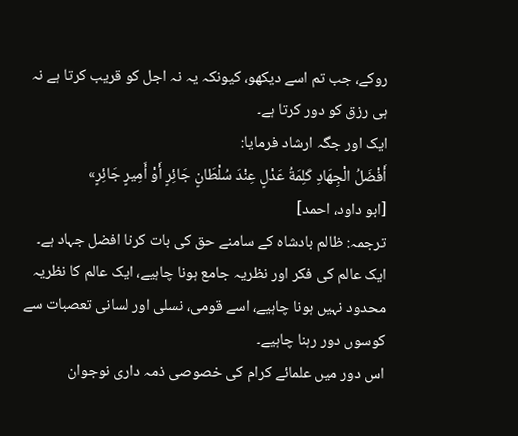روکے، جب تم اسے دیکھو، کیونکہ یہ نہ اجل کو قریب کرتا ہے نہ ہی رزق کو دور کرتا ہے۔
ایک اور جگہ ارشاد فرمایا:
أَفْضَلُ الْجِهَادِ كَلِمَةُ عَدْلٍ عِنْدَ سُلْطَانٍ جَائِرٍ أَوْ أَمِيرٍ جَائِرٍ»
[ابو داود، احمد]
ترجمہ: ظالم بادشاہ کے سامنے حق کی بات کرنا افضل جہاد ہے۔
ایک عالم کی فکر اور نظریہ جامع ہونا چاہیے، ایک عالم کا نظریہ محدود نہیں ہونا چاہیے، اسے قومی، نسلی اور لسانی تعصبات سے کوسوں دور رہنا چاہیے۔
اس دور میں علمائے کرام کی خصوصی ذمہ داری نوجوان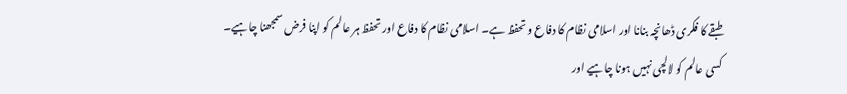طبقے کا فکری ڈھانچہ بنانا اور اسلامی نظام کا دفاع و تحفظ ہے۔ اسلامی نظام کا دفاع اور تحفظ ہر عالم کو اپنا فرض سمجھنا چاہیے۔
کسی عالم کو لالچی نہیں ہونا چاہیے اور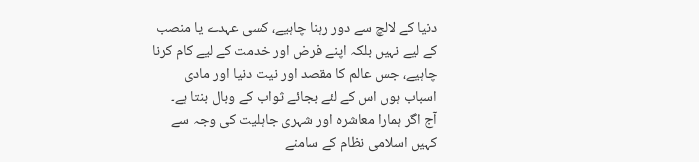دنیا کے لالچ سے دور رہنا چاہیے، کسی عہدے یا منصب کے لیے نہیں بلکہ اپنے فرض اور خدمت کے لیے کام کرنا چاہیے، جس عالم کا مقصد اور نیت دنیا اور مادی اسباب ہوں اس کے لئے بجائے ثواب کے وبال بنتا ہے۔
آج اگر ہمارا معاشرہ اور شہری جاہلیت کی وجہ سے کہیں اسلامی نظام کے سامنے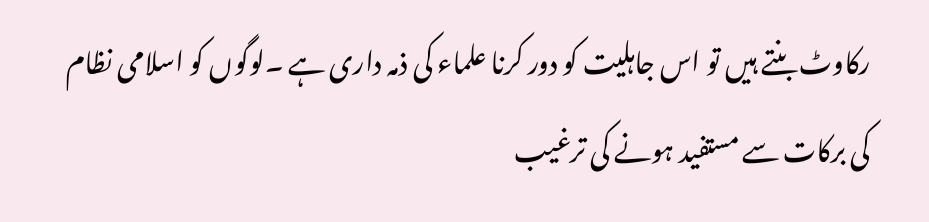رکاوٹ بنتے ہیں تو اس جاہلیت کو دور کرنا علماء کی ذمہ داری ہے ۔لوگوں کو اسلامی نظام کی برکات سے مستفید ہونے کی ترغیب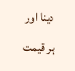دینا اور ہر قیمت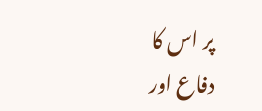پر اس کا دفاع اور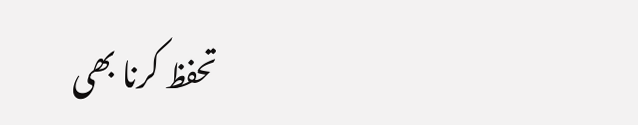تحفظ کرنا بھی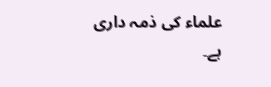علماء کی ذمہ داری ہے۔